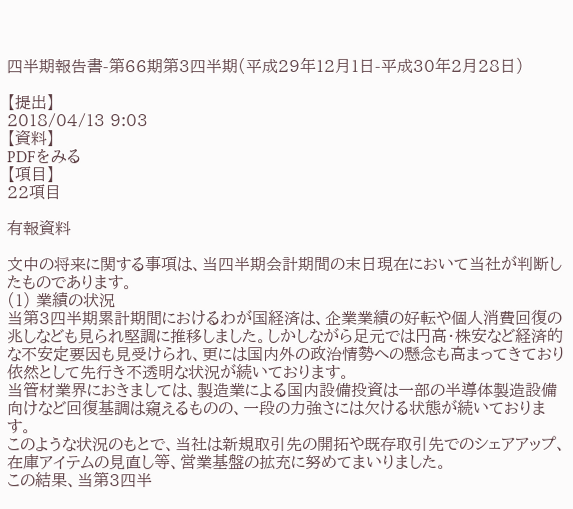四半期報告書-第66期第3四半期(平成29年12月1日-平成30年2月28日)

【提出】
2018/04/13 9:03
【資料】
PDFをみる
【項目】
22項目

有報資料

文中の将来に関する事項は、当四半期会計期間の末日現在において当社が判断したものであります。
(1) 業績の状況
当第3四半期累計期間におけるわが国経済は、企業業績の好転や個人消費回復の兆しなども見られ堅調に推移しました。しかしながら足元では円高・株安など経済的な不安定要因も見受けられ、更には国内外の政治情勢への懸念も高まってきており依然として先行き不透明な状況が続いております。
当管材業界におきましては、製造業による国内設備投資は一部の半導体製造設備向けなど回復基調は窺えるものの、一段の力強さには欠ける状態が続いております。
このような状況のもとで、当社は新規取引先の開拓や既存取引先でのシェアアップ、在庫アイテムの見直し等、営業基盤の拡充に努めてまいりました。
この結果、当第3四半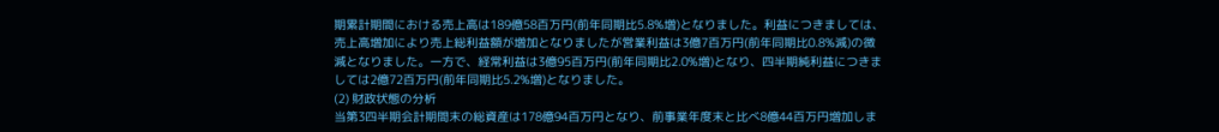期累計期間における売上高は189億58百万円(前年同期比5.8%増)となりました。利益につきましては、売上高増加により売上総利益額が増加となりましたが営業利益は3億7百万円(前年同期比0.8%減)の微減となりました。一方で、経常利益は3億95百万円(前年同期比2.0%増)となり、四半期純利益につきましては2億72百万円(前年同期比5.2%増)となりました。
(2) 財政状態の分析
当第3四半期会計期間末の総資産は178億94百万円となり、前事業年度末と比べ8億44百万円増加しま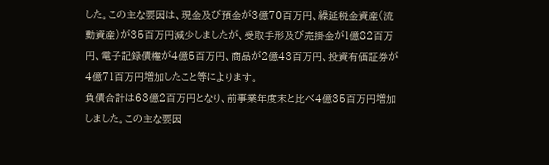した。この主な要因は、現金及び預金が3億70百万円、繰延税金資産(流動資産)が35百万円減少しましたが、受取手形及び売掛金が1億82百万円、電子記録債権が4億5百万円、商品が2億43百万円、投資有価証券が4億71百万円増加したこと等によります。
負債合計は63億2百万円となり、前事業年度末と比べ4億35百万円増加しました。この主な要因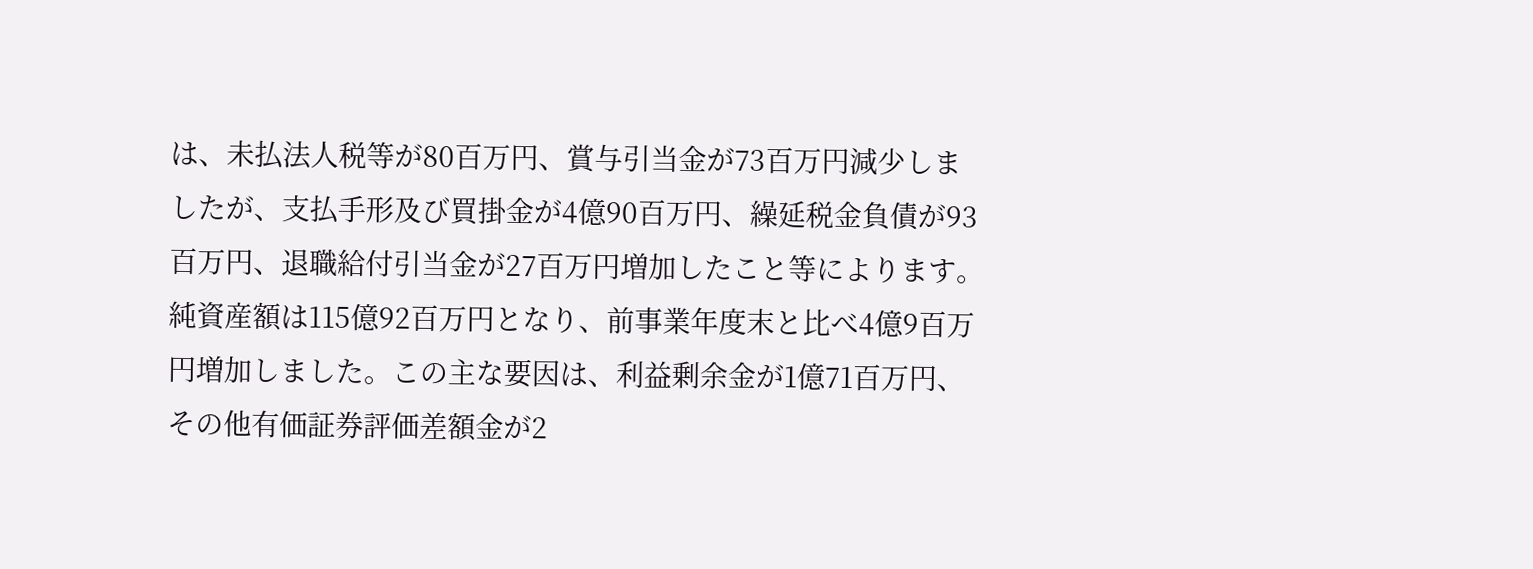は、未払法人税等が80百万円、賞与引当金が73百万円減少しましたが、支払手形及び買掛金が4億90百万円、繰延税金負債が93百万円、退職給付引当金が27百万円増加したこと等によります。
純資産額は115億92百万円となり、前事業年度末と比べ4億9百万円増加しました。この主な要因は、利益剰余金が1億71百万円、その他有価証券評価差額金が2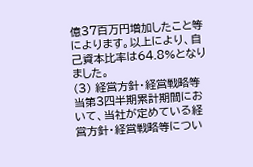億37百万円増加したこと等によります。以上により、自己資本比率は64.8%となりました。
(3) 経営方針・経営戦略等
当第3四半期累計期間において、当社が定めている経営方針・経営戦略等につい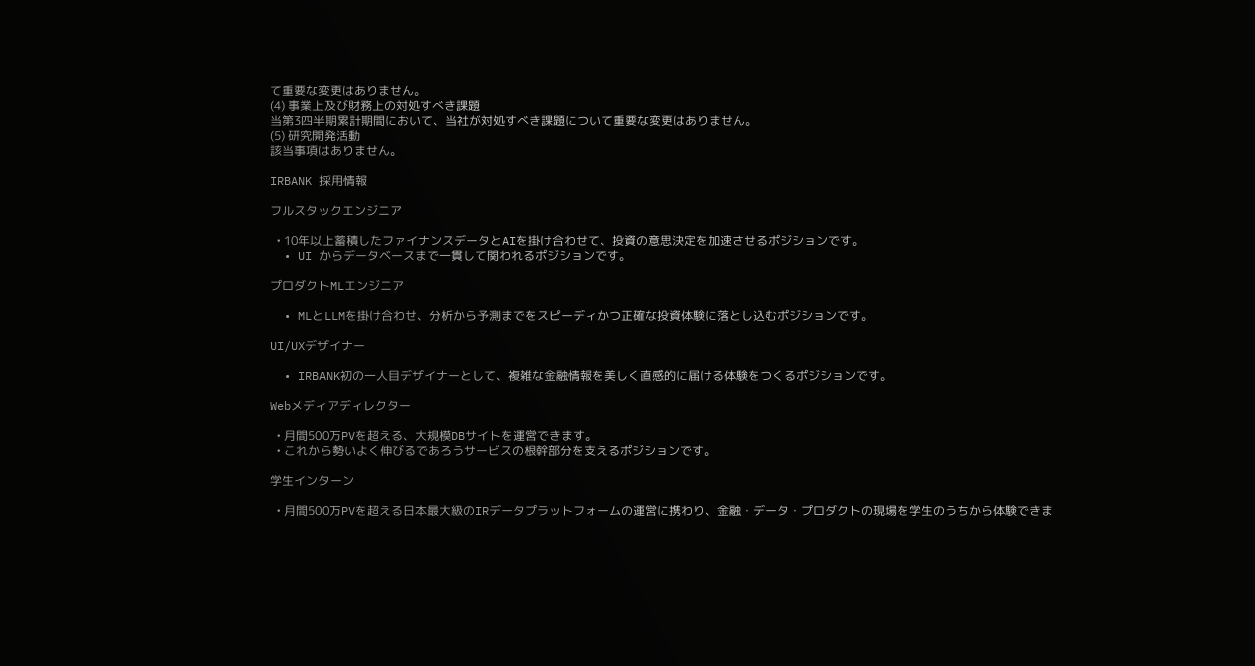て重要な変更はありません。
(4) 事業上及び財務上の対処すべき課題
当第3四半期累計期間において、当社が対処すべき課題について重要な変更はありません。
(5) 研究開発活動
該当事項はありません。

IRBANK 採用情報

フルスタックエンジニア

  • 10年以上蓄積したファイナンスデータとAIを掛け合わせて、投資の意思決定を加速させるポジションです。
  • UI からデータベースまで一貫して関われるポジションです。

プロダクトMLエンジニア

  • MLとLLMを掛け合わせ、分析から予測までをスピーディかつ正確な投資体験に落とし込むポジションです。

UI/UXデザイナー

  • IRBANK初の一人目デザイナーとして、複雑な金融情報を美しく直感的に届ける体験をつくるポジションです。

Webメディアディレクター

  • 月間500万PVを超える、大規模DBサイトを運営できます。
  • これから勢いよく伸びるであろうサービスの根幹部分を支えるポジションです。

学生インターン

  • 月間500万PVを超える日本最大級のIRデータプラットフォームの運営に携わり、金融・データ・プロダクトの現場を学生のうちから体験できま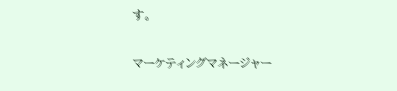す。

マーケティングマネージャー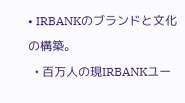• IRBANKのブランドと文化の構築。
  • 百万人の現IRBANKユー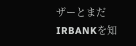ザーとまだIRBANKを知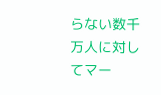らない数千万人に対してマー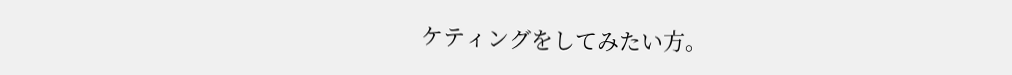ケティングをしてみたい方。